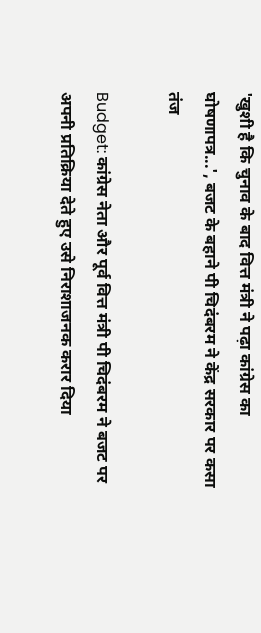'खुशी है कि चुनाव के बाद वित्त मंत्री ने पढ़ा कांग्रेस का घोषणापत्र...', बजट के बहाने पी चिदंबरम ने केंद्र सरकार पर कसा तंज

Budget: कांग्रेस नेता और पूर्व वित्त मंत्री पी चिदंबरम ने बजट पर अपनी प्रतिक्रिया देते हुए उसे निराशाजनक करार दिया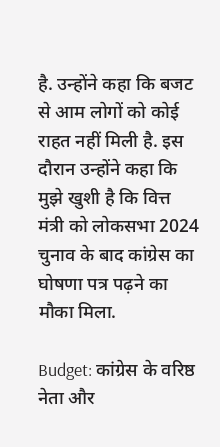है. उन्होंने कहा कि बजट से आम लोगों को कोई राहत नहीं मिली है. इस दौरान उन्होंने कहा कि मुझे खुशी है कि वित्त मंत्री को लोकसभा 2024 चुनाव के बाद कांग्रेस का घोषणा पत्र पढ़ने का मौका मिला.

Budget: कांग्रेस के वरिष्ठ नेता और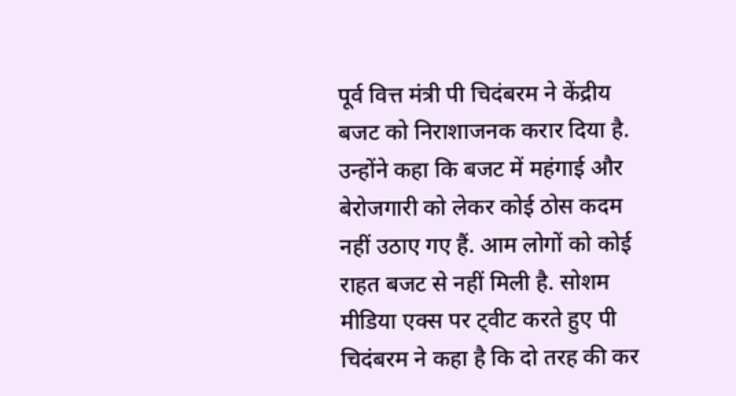पूर्व वित्त मंत्री पी चिदंबरम ने केंद्रीय बजट को निराशाजनक करार दिया है. उन्होंने कहा कि बजट में महंगाई और बेरोजगारी को लेकर कोई ठोस कदम नहीं उठाए गए हैं. आम लोगों को कोई राहत बजट से नहीं मिली है. सोशम मीडिया एक्स पर ट्वीट करते हुए पी चिदंबरम ने कहा है कि दो तरह की कर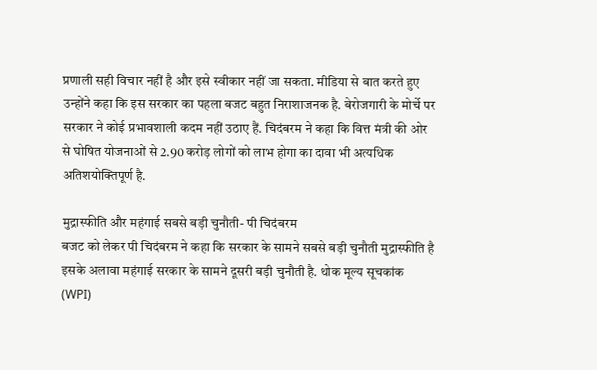प्रणाली सही विचार नहीं है और इसे स्वीकार नहीं जा सकता. मीडिया से बात करते हुए उन्होंने कहा कि इस सरकार का पहला बजट बहुत निराशाजनक है. बेरोजगारी के मोर्चे पर सरकार ने कोई प्रभावशाली कदम नहीं उठाए हैं. चिदंबरम ने कहा कि वित्त मंत्री की ओर से घोषित योजनाओं से 2.90 करोड़ लोगों को लाभ होगा का दावा भी अत्यधिक अतिशयोक्तिपूर्ण है.

मुद्रास्फीति और महंगाई सबसे बड़ी चुनौती- पी चिदंबरम
बजट को लेकर पी चिदंबरम ने कहा कि सरकार के सामने सबसे बड़ी चुनौती मुद्रास्फीति है इसके अलावा महंगाई सरकार के सामने दूसरी बड़ी चुनौती है. थोक मूल्य सूचकांक (WPI)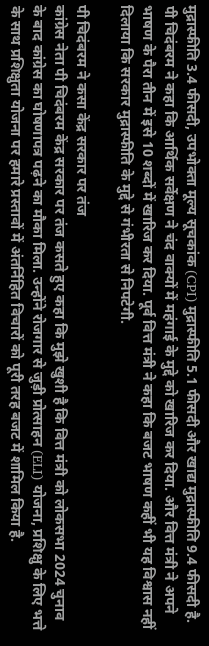मुद्रास्फीति 3.4 फीसदी, उपभोक्ता मूल्य सूचकांक (CPI) मुद्रास्फीति 5.1 फीसदी और खाद्य मुद्रास्फीति 9.4 फीसदी है. पी चिदंबरम ने कहा कि आर्थिक सर्वेक्षण ने चंद वाक्यों में महंगाई के मुद्दे को खारिज कर दिया. और वित्त मंत्री ने अपने भाषण के पैरा तीन में इसे 10 शब्दों में खारिज कर दिया. पूर्व वित्त मंत्री ने कहा कि बजट भाषण कहीं भी यह विश्वास नहीं दिलाया कि सरकार मुद्रास्फीति के मुद्दे से गंभीरता से निपटेगी.

पी चिदंबरम ने कसा केंद्र सरकार पर तंज
कांग्रेस नेता पी चिदंबरम केंद्र सरकार पर तंज कसते हुए कहा कि मुझे खुशी है कि वित्त मंत्री को लोकसभा 2024 चुनाव के बाद कांग्रेस का घोषणापत्र पढ़ने का मौका मिला. उन्होंने रोजगार से जुड़ी प्रोत्साहन (ELI) योजना, प्रशिक्षु के लिए भत्ते के साथ प्रशिक्षुता योजना पर हमारे प्रस्तावों में अंतर्निहित विचारों को पूरी तरह बजट में शामिल किया है.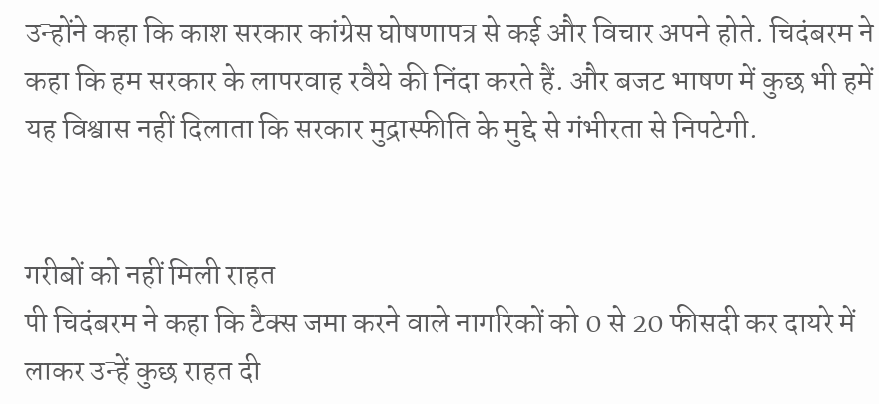उन्होंने कहा कि काश सरकार कांग्रेस घोषणापत्र से कई और विचार अपने होते. चिदंबरम ने कहा कि हम सरकार के लापरवाह रवैये की निंदा करते हैं. और बजट भाषण में कुछ भी हमें यह विश्वास नहीं दिलाता कि सरकार मुद्रास्फीति के मुद्दे से गंभीरता से निपटेगी.


गरीबों को नहीं मिली राहत
पी चिदंबरम ने कहा कि टैक्स जमा करने वाले नागरिकों को 0 से 20 फीसदी कर दायरे में लाकर उन्हें कुछ राहत दी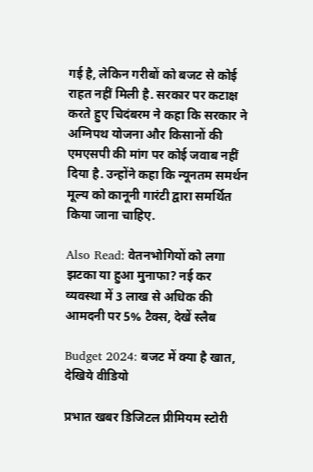गई है, लेकिन गरीबों को बजट से कोई राहत नहीं मिली है. सरकार पर कटाक्ष करते हुए चिदंबरम ने कहा कि सरकार ने अग्निपथ योजना और किसानों की एमएसपी की मांग पर कोई जवाब नहीं दिया है. उन्होंने कहा कि न्यूनतम समर्थन मूल्य को कानूनी गारंटी द्वारा समर्थित किया जाना चाहिए.

Also Read: वेतनभोगियों को लगा झटका या हुआ मुनाफा? नई कर व्यवस्था में 3 लाख से अधिक की आमदनी पर 5% टैक्स, देखें स्लैब

Budget 2024: बजट में क्या है खात, देखिये वीडियो

प्रभात खबर डिजिटल प्रीमियम स्टोरी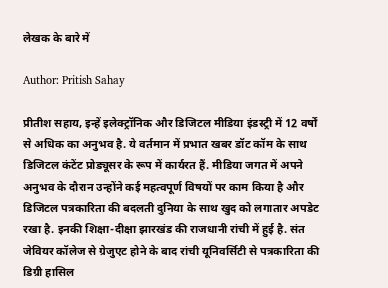लेखक के बारे में

Author: Pritish Sahay

प्रीतीश सहाय, इन्हें इलेक्ट्रॉनिक और डिजिटल मीडिया इंडस्ट्री में 12 वर्षों से अधिक का अनुभव है. ये वर्तमान में प्रभात खबर डॉट कॉम के साथ डिजिटल कंटेंट प्रोड्यूसर के रूप में कार्यरत हैं. मीडिया जगत में अपने अनुभव के दौरान उन्होंने कई महत्वपूर्ण विषयों पर काम किया है और डिजिटल पत्रकारिता की बदलती दुनिया के साथ खुद को लगातार अपडेट रखा है. इनकी शिक्षा-दीक्षा झारखंड की राजधानी रांची में हुई है. संत जेवियर कॉलेज से ग्रेजुएट होने के बाद रांची यूनिवर्सिटी से पत्रकारिता की डिग्री हासिल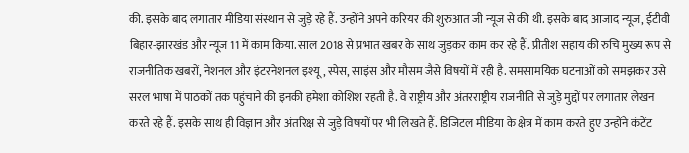की. इसके बाद लगातार मीडिया संस्थान से जुड़े रहे हैं. उन्होंने अपने करियर की शुरुआत जी न्यूज से की थी. इसके बाद आजाद न्यूज, ईटीवी बिहार-झारखंड और न्यूज 11 में काम किया. साल 2018 से प्रभात खबर के साथ जुड़कर काम कर रहे हैं. प्रीतीश सहाय की रुचि मुख्य रूप से राजनीतिक खबरों, नेशनल और इंटरनेशनल इश्यू, स्पेस, साइंस और मौसम जैसे विषयों में रही है. समसामयिक घटनाओं को समझकर उसे सरल भाषा में पाठकों तक पहुंचाने की इनकी हमेशा कोशिश रहती है. वे राष्ट्रीय और अंतरराष्ट्रीय राजनीति से जुड़े मुद्दों पर लगातार लेखन करते रहे हैं. इसके साथ ही विज्ञान और अंतरिक्ष से जुड़े विषयों पर भी लिखते हैं. डिजिटल मीडिया के क्षेत्र में काम करते हुए उन्होंने कंटेंट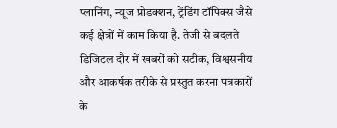प्लानिंग, न्यूज प्रोडक्शन, ट्रेंडिंग टॉपिक्स जैसे कई क्षेत्रों में काम किया है. तेजी से बदलते डिजिटल दौर में खबरों को सटीक, विश्वसनीय और आकर्षक तरीके से प्रस्तुत करना पत्रकारों के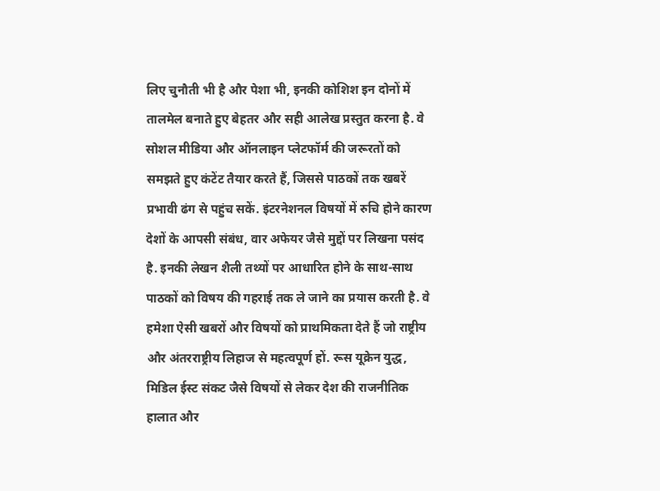लिए चुनौती भी है और पेशा भी, इनकी कोशिश इन दोनों में तालमेल बनाते हुए बेहतर और सही आलेख प्रस्तुत करना है. वे सोशल मीडिया और ऑनलाइन प्लेटफॉर्म की जरूरतों को समझते हुए कंटेंट तैयार करते हैं, जिससे पाठकों तक खबरें प्रभावी ढंग से पहुंच सकें. इंटरनेशनल विषयों में रुचि होने कारण देशों के आपसी संबंध, वार अफेयर जैसे मुद्दों पर लिखना पसंद है. इनकी लेखन शैली तथ्यों पर आधारित होने के साथ-साथ पाठकों को विषय की गहराई तक ले जाने का प्रयास करती है. वे हमेशा ऐसी खबरों और विषयों को प्राथमिकता देते हैं जो राष्ट्रीय और अंतरराष्ट्रीय लिहाज से महत्वपूर्ण हों. रूस यूक्रेन युद्ध, मिडिल ईस्ट संकट जैसे विषयों से लेकर देश की राजनीतिक हालात और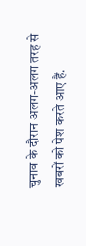चुनाव के दौरान अलग-अलग तरह से खबरों को पेश करते आए हैं.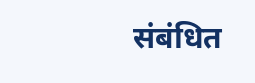संबंधित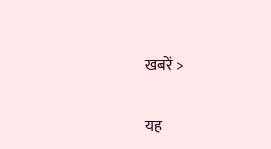खबरें >

यह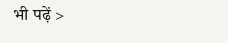भी पढ़ें >